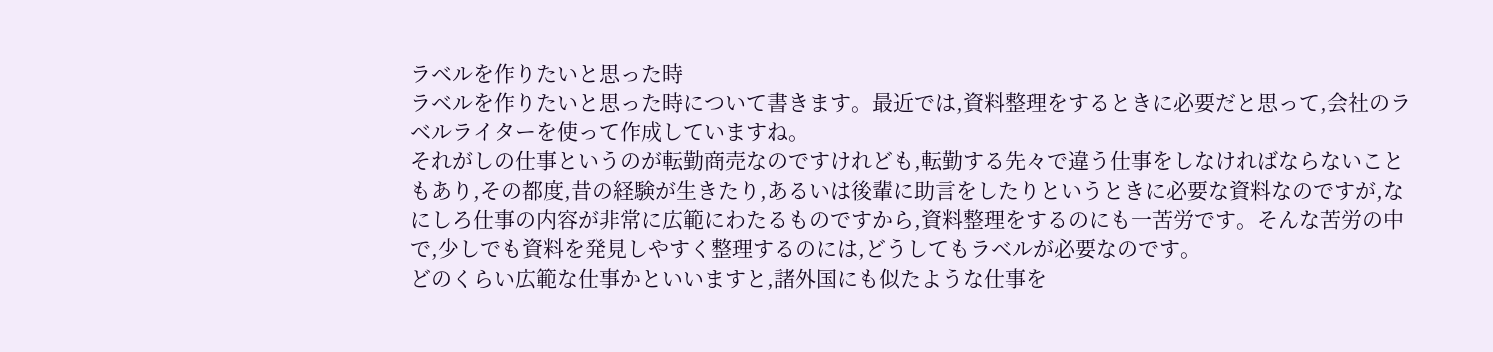ラベルを作りたいと思った時
ラベルを作りたいと思った時について書きます。最近では,資料整理をするときに必要だと思って,会社のラベルライターを使って作成していますね。
それがしの仕事というのが転勤商売なのですけれども,転勤する先々で違う仕事をしなければならないこともあり,その都度,昔の経験が生きたり,あるいは後輩に助言をしたりというときに必要な資料なのですが,なにしろ仕事の内容が非常に広範にわたるものですから,資料整理をするのにも一苦労です。そんな苦労の中で,少しでも資料を発見しやすく整理するのには,どうしてもラベルが必要なのです。
どのくらい広範な仕事かといいますと,諸外国にも似たような仕事を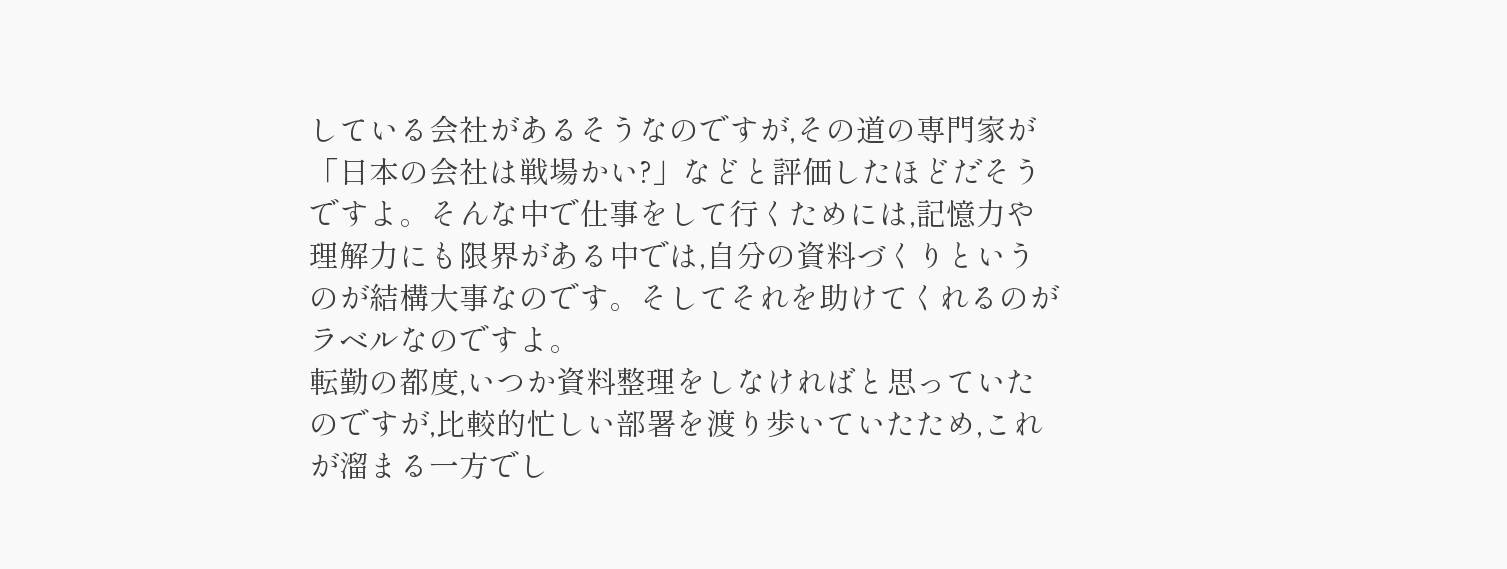している会社があるそうなのですが,その道の専門家が「日本の会社は戦場かい?」などと評価したほどだそうですよ。そんな中で仕事をして行くためには,記憶力や理解力にも限界がある中では,自分の資料づくりというのが結構大事なのです。そしてそれを助けてくれるのがラベルなのですよ。
転勤の都度,いつか資料整理をしなければと思っていたのですが,比較的忙しい部署を渡り歩いていたため,これが溜まる一方でし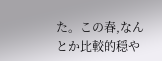た。この春,なんとか比較的穏や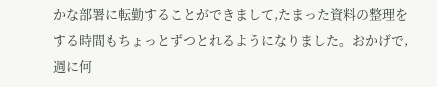かな部署に転勤することができまして,たまった資料の整理をする時間もちょっとずつとれるようになりました。おかげで,週に何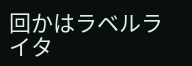回かはラベルライタ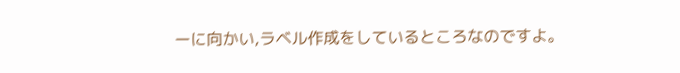ーに向かい,ラベル作成をしているところなのですよ。